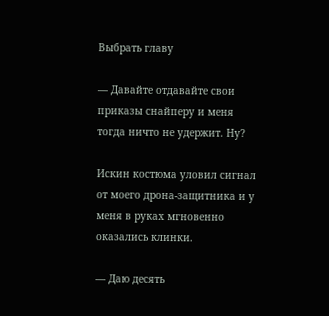Выбрать главу

— Давайте отдавайте свои приказы снайперу и меня тогда ничто не удержит. Ну?

Искин костюма уловил сигнал от моего дрона-защитника и у меня в руках мгновенно оказались клинки.

— Даю десять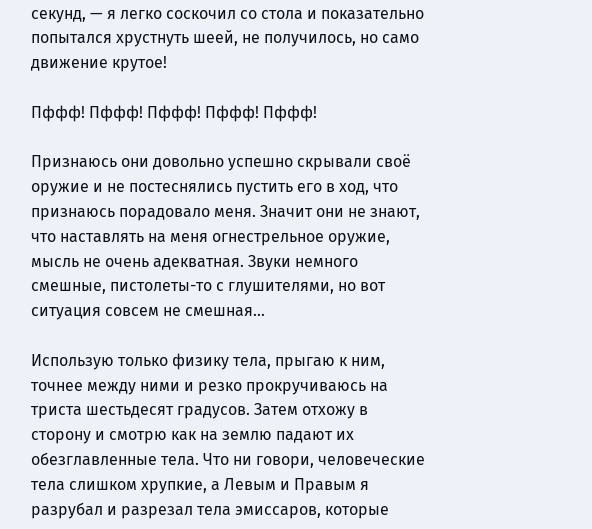секунд, — я легко соскочил со стола и показательно попытался хрустнуть шеей, не получилось, но само движение крутое!

Пффф! Пффф! Пффф! Пффф! Пффф!

Признаюсь они довольно успешно скрывали своё оружие и не постеснялись пустить его в ход, что признаюсь порадовало меня. Значит они не знают, что наставлять на меня огнестрельное оружие, мысль не очень адекватная. Звуки немного смешные, пистолеты-то с глушителями, но вот ситуация совсем не смешная…

Использую только физику тела, прыгаю к ним, точнее между ними и резко прокручиваюсь на триста шестьдесят градусов. Затем отхожу в сторону и смотрю как на землю падают их обезглавленные тела. Что ни говори, человеческие тела слишком хрупкие, а Левым и Правым я разрубал и разрезал тела эмиссаров, которые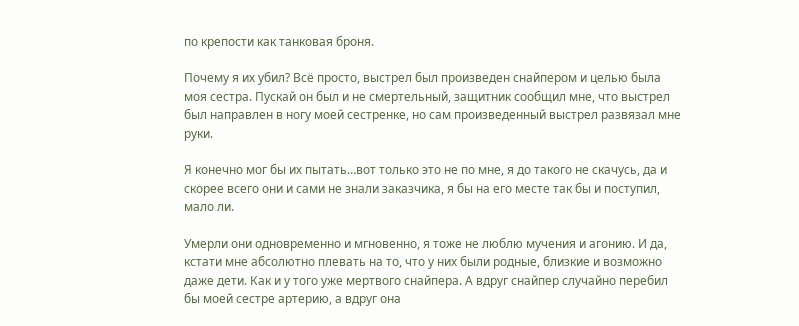по крепости как танковая броня.

Почему я их убил? Всё просто, выстрел был произведен снайпером и целью была моя сестра. Пускай он был и не смертельный, защитник сообщил мне, что выстрел был направлен в ногу моей сестренке, но сам произведенный выстрел развязал мне руки.

Я конечно мог бы их пытать…вот только это не по мне, я до такого не скачусь, да и скорее всего они и сами не знали заказчика, я бы на его месте так бы и поступил, мало ли.

Умерли они одновременно и мгновенно, я тоже не люблю мучения и агонию. И да, кстати мне абсолютно плевать на то, что у них были родные, близкие и возможно даже дети. Как и у того уже мертвого снайпера. А вдруг снайпер случайно перебил бы моей сестре артерию, а вдруг она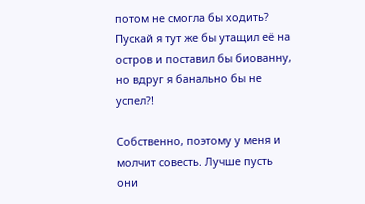потом не смогла бы ходить? Пускай я тут же бы утащил её на остров и поставил бы биованну, но вдруг я банально бы не успел?!

Собственно, поэтому у меня и молчит совесть. Лучше пусть они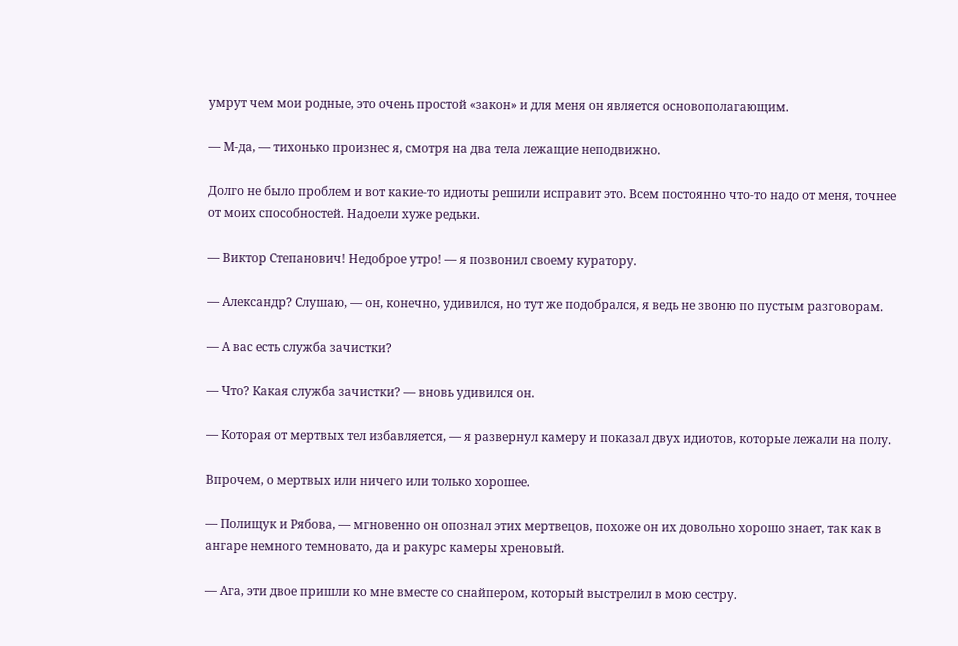умрут чем мои родные, это очень простой «закон» и для меня он является основополагающим.

— М-да, — тихонько произнес я, смотря на два тела лежащие неподвижно.

Долго не было проблем и вот какие-то идиоты решили исправит это. Всем постоянно что-то надо от меня, точнее от моих способностей. Надоели хуже редьки.

— Виктор Степанович! Недоброе утро! — я позвонил своему куратору.

— Александр? Слушаю, — он, конечно, удивился, но тут же подобрался, я ведь не звоню по пустым разговорам.

— А вас есть служба зачистки?

— Что? Какая служба зачистки? — вновь удивился он.

— Которая от мертвых тел избавляется, — я развернул камеру и показал двух идиотов, которые лежали на полу.

Впрочем, о мертвых или ничего или только хорошее.

— Полищук и Рябова, — мгновенно он опознал этих мертвецов, похоже он их довольно хорошо знает, так как в ангаре немного темновато, да и ракурс камеры хреновый.

— Ага, эти двое пришли ко мне вместе со снайпером, который выстрелил в мою сестру.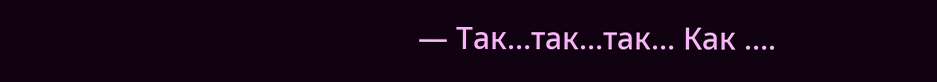— Так…так…так… Как ….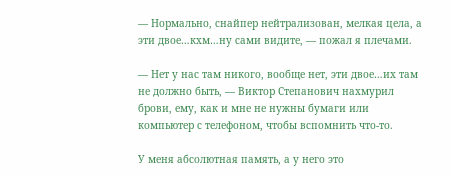— Нормально, снайпер нейтрализован, мелкая цела, а эти двое…кхм…ну сами видите, — пожал я плечами.

— Нет у нас там никого, вообще нет, эти двое…их там не должно быть, — Виктор Степанович нахмурил брови, ему, как и мне не нужны бумаги или компьютер с телефоном, чтобы вспомнить что-то.

У меня абсолютная память, а у него это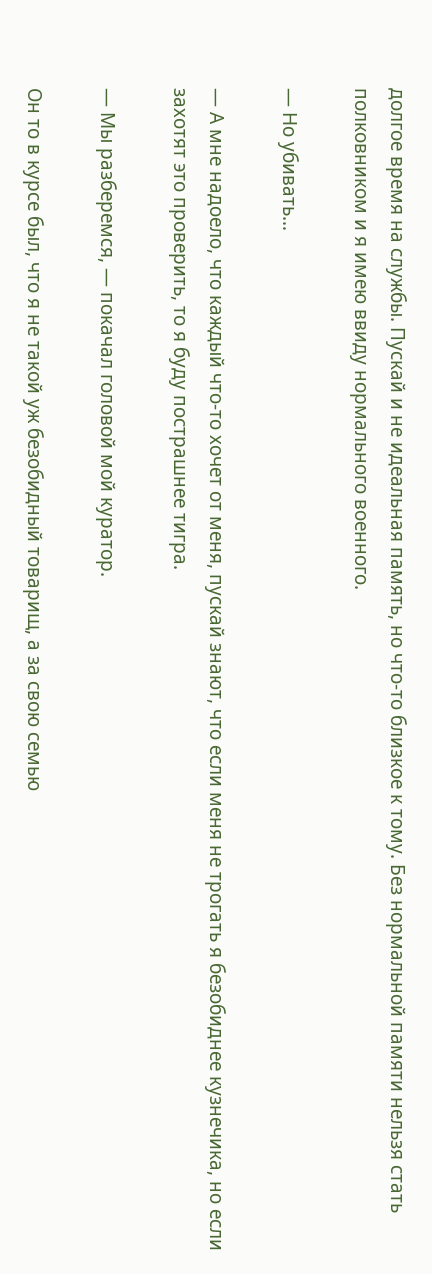долгое время на службы. Пускай и не идеальная память, но что-то близкое к тому. Без нормальной памяти нельзя стать полковником и я имею ввиду нормального военного.

— Но убивать…

— А мне надоело, что каждый что-то хочет от меня, пускай знают, что если меня не трогать я безобиднее кузнечика, но если захотят это проверить, то я буду пострашнее тигра.

— Мы разберемся, — покачал головой мой куратор.

Он то в курсе был, что я не такой уж безобидный товарищ, а за свою семью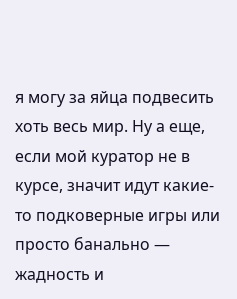я могу за яйца подвесить хоть весь мир. Ну а еще, если мой куратор не в курсе, значит идут какие-то подковерные игры или просто банально — жадность и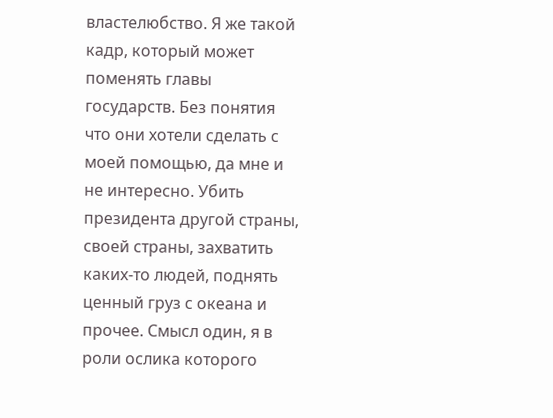властелюбство. Я же такой кадр, который может поменять главы государств. Без понятия что они хотели сделать с моей помощью, да мне и не интересно. Убить президента другой страны, своей страны, захватить каких-то людей, поднять ценный груз с океана и прочее. Смысл один, я в роли ослика которого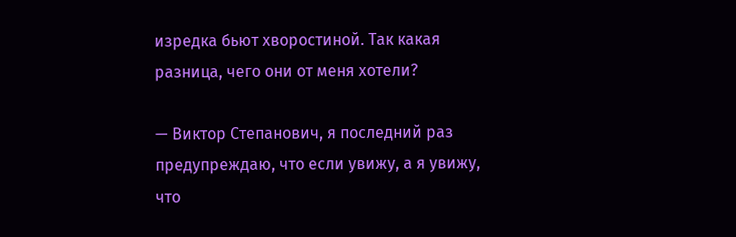изредка бьют хворостиной. Так какая разница, чего они от меня хотели?

— Виктор Степанович, я последний раз предупреждаю, что если увижу, а я увижу, что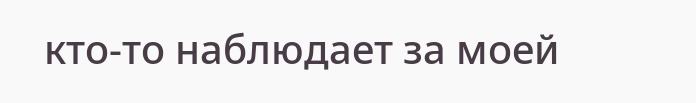кто-то наблюдает за моей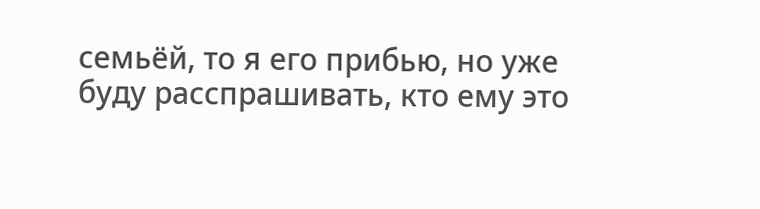семьёй, то я его прибью, но уже буду расспрашивать, кто ему это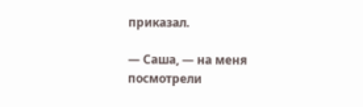приказал.

— Саша, — на меня посмотрели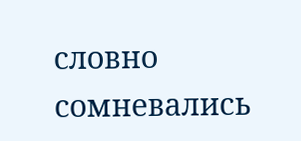словно сомневались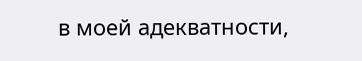в моей адекватности,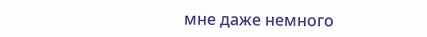мне даже немного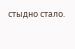стыдно стало.